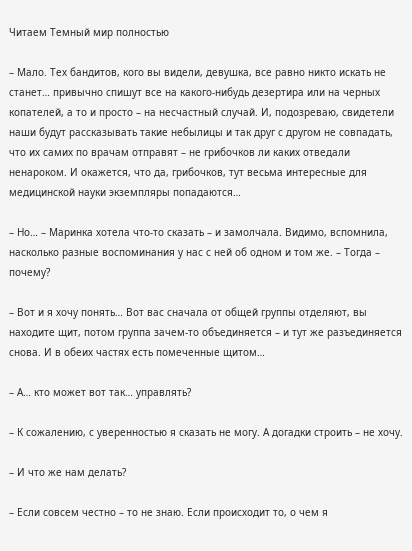Читаем Темный мир полностью

– Мало. Тех бандитов, кого вы видели, девушка, все равно никто искать не станет… привычно спишут все на какого-нибудь дезертира или на черных копателей, а то и просто – на несчастный случай. И, подозреваю, свидетели наши будут рассказывать такие небылицы и так друг с другом не совпадать, что их самих по врачам отправят – не грибочков ли каких отведали ненароком. И окажется, что да, грибочков, тут весьма интересные для медицинской науки экземпляры попадаются…

– Но… – Маринка хотела что-то сказать – и замолчала. Видимо, вспомнила, насколько разные воспоминания у нас с ней об одном и том же. – Тогда – почему?

– Вот и я хочу понять… Вот вас сначала от общей группы отделяют, вы находите щит, потом группа зачем-то объединяется – и тут же разъединяется снова. И в обеих частях есть помеченные щитом…

– А… кто может вот так… управлять?

– К сожалению, с уверенностью я сказать не могу. А догадки строить – не хочу.

– И что же нам делать?

– Если совсем честно – то не знаю. Если происходит то, о чем я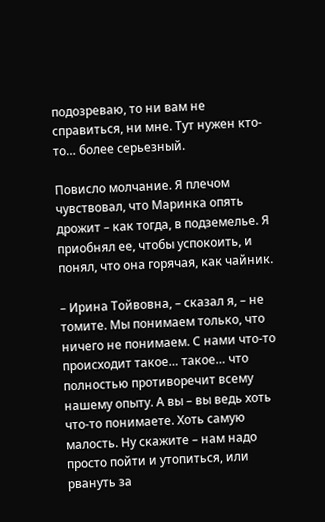подозреваю, то ни вам не справиться, ни мне. Тут нужен кто-то… более серьезный.

Повисло молчание. Я плечом чувствовал, что Маринка опять дрожит – как тогда, в подземелье. Я приобнял ее, чтобы успокоить, и понял, что она горячая, как чайник.

– Ирина Тойвовна, – сказал я, – не томите. Мы понимаем только, что ничего не понимаем. С нами что-то происходит такое… такое… что полностью противоречит всему нашему опыту. А вы – вы ведь хоть что-то понимаете. Хоть самую малость. Ну скажите – нам надо просто пойти и утопиться, или рвануть за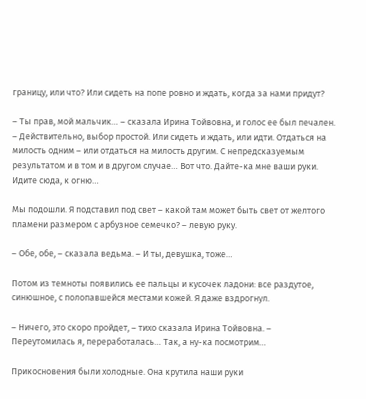границу, или что? Или сидеть на попе ровно и ждать, когда за нами придут?

– Ты прав, мой мальчик… – сказала Ирина Тойвовна, и голос ее был печален. – Действительно, выбор простой. Или сидеть и ждать, или идти. Отдаться на милость одним – или отдаться на милость другим. С непредсказуемым результатом и в том и в другом случае… Вот что. Дайте-ка мне ваши руки. Идите сюда, к огню…

Мы подошли. Я подставил под свет – какой там может быть свет от желтого пламени размером с арбузное семечко? – левую руку.

– Обе, обе, – сказала ведьма. – И ты, девушка, тоже…

Потом из темноты появились ее пальцы и кусочек ладони: все раздутое, синюшное, с полопавшейся местами кожей. Я даже вздрогнул.

– Ничего, это скоро пройдет, – тихо сказала Ирина Тойвовна. – Переутомилась я, переработалась… Так, а ну-ка посмотрим…

Прикосновения были холодные. Она крутила наши руки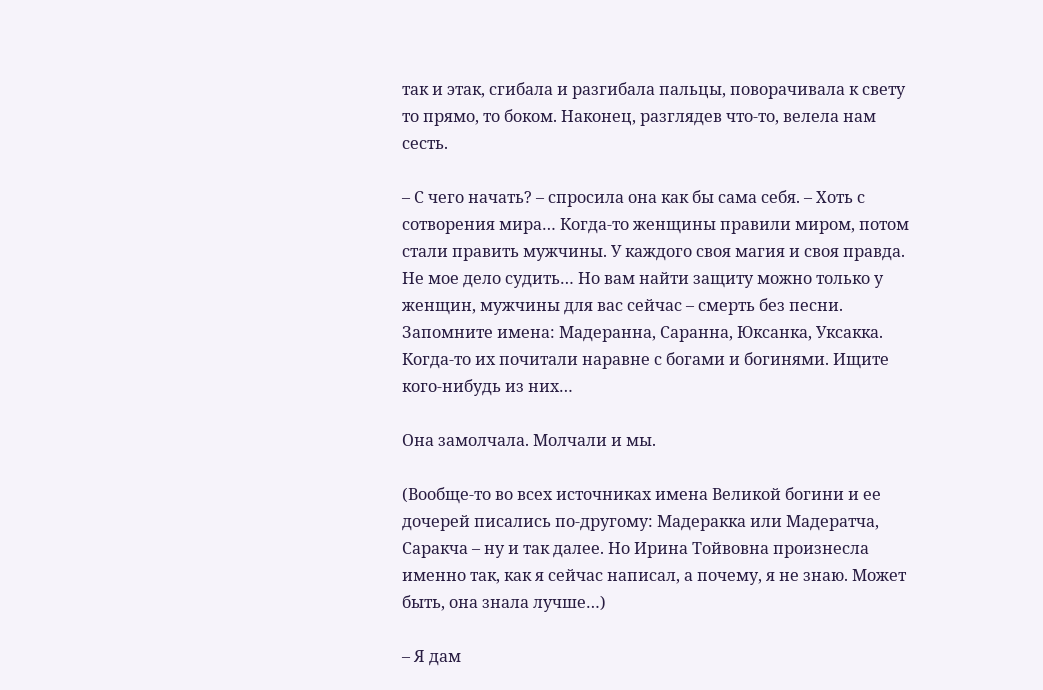так и этак, сгибала и разгибала пальцы, поворачивала к свету то прямо, то боком. Наконец, разглядев что-то, велела нам сесть.

– С чего начать? – спросила она как бы сама себя. – Хоть с сотворения мира… Когда-то женщины правили миром, потом стали править мужчины. У каждого своя магия и своя правда. Не мое дело судить… Но вам найти защиту можно только у женщин, мужчины для вас сейчас – смерть без песни. Запомните имена: Мадеранна, Саранна, Юксанка, Уксакка. Когда-то их почитали наравне с богами и богинями. Ищите кого-нибудь из них…

Она замолчала. Молчали и мы.

(Вообще-то во всех источниках имена Великой богини и ее дочерей писались по-другому: Мадеракка или Мадератча, Саракча – ну и так далее. Но Ирина Тойвовна произнесла именно так, как я сейчас написал, а почему, я не знаю. Может быть, она знала лучше…)

– Я дам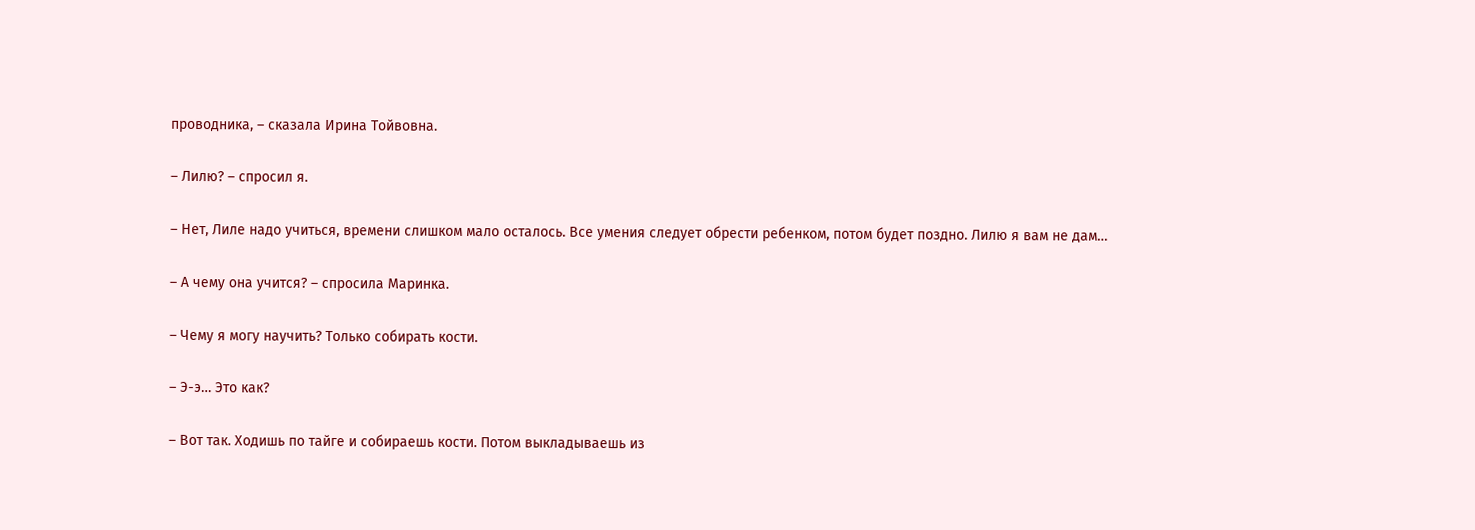проводника, – сказала Ирина Тойвовна.

– Лилю? – спросил я.

– Нет, Лиле надо учиться, времени слишком мало осталось. Все умения следует обрести ребенком, потом будет поздно. Лилю я вам не дам…

– А чему она учится? – спросила Маринка.

– Чему я могу научить? Только собирать кости.

– Э-э… Это как?

– Вот так. Ходишь по тайге и собираешь кости. Потом выкладываешь из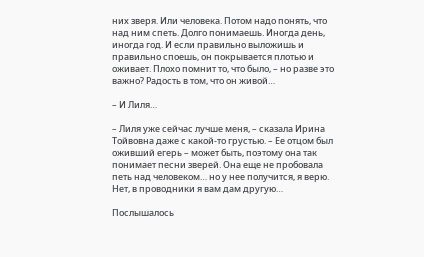них зверя. Или человека. Потом надо понять, что над ним спеть. Долго понимаешь. Иногда день, иногда год. И если правильно выложишь и правильно споешь, он покрывается плотью и оживает. Плохо помнит то, что было, – но разве это важно? Радость в том, что он живой…

– И Лиля…

– Лиля уже сейчас лучше меня, – сказала Ирина Тойвовна даже с какой-то грустью. – Ее отцом был оживший егерь – может быть, поэтому она так понимает песни зверей. Она еще не пробовала петь над человеком… но у нее получится, я верю. Нет, в проводники я вам дам другую…

Послышалось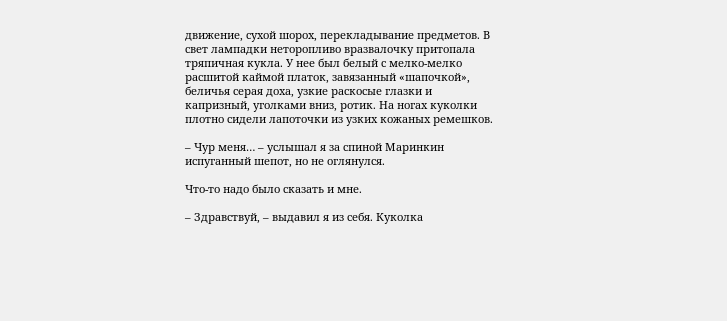движение, сухой шорох, перекладывание предметов. В свет лампадки неторопливо вразвалочку притопала тряпичная кукла. У нее был белый с мелко-мелко расшитой каймой платок, завязанный «шапочкой», беличья серая доха, узкие раскосые глазки и капризный, уголками вниз, ротик. На ногах куколки плотно сидели лапоточки из узких кожаных ремешков.

– Чур меня… – услышал я за спиной Маринкин испуганный шепот, но не оглянулся.

Что-то надо было сказать и мне.

– Здравствуй, – выдавил я из себя. Куколка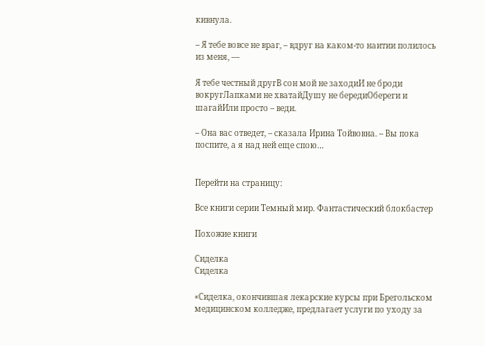кивнула.

– Я тебе вовсе не враг, – вдруг на каком-то наитии полилось из меня, —

Я тебе честный другВ сон мой не заходиИ не броди вокругЛапками не хватайДушу не бередиОбереги и шагайИли просто – веди.

– Она вас отведет, – сказала Ирина Тойвовна. – Вы пока поспите, а я над ней еще спою…


Перейти на страницу:

Все книги серии Темный мир. Фантастический блокбастер

Похожие книги

Сиделка
Сиделка

«Сиделка, окончившая лекарские курсы при Брегольском медицинском колледже, предлагает услуги по уходу за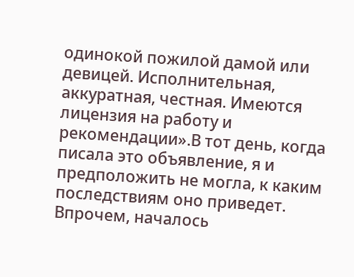одинокой пожилой дамой или девицей. Исполнительная, аккуратная, честная. Имеются лицензия на работу и рекомендации».В тот день, когда писала это объявление, я и предположить не могла, к каким последствиям оно приведет. Впрочем, началось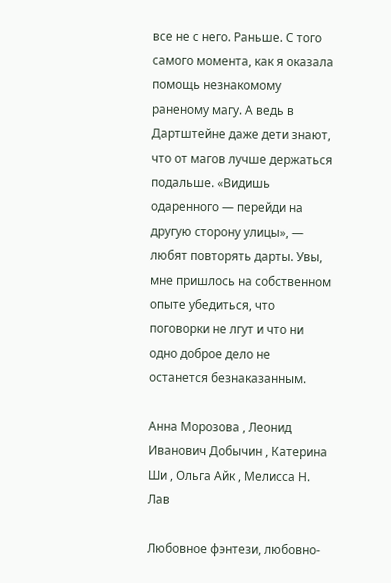все не с него. Раньше. С того самого момента, как я оказала помощь незнакомому раненому магу. А ведь в Дартштейне даже дети знают, что от магов лучше держаться подальше. «Видишь одаренного — перейди на другую сторону улицы», — любят повторять дарты. Увы, мне пришлось на собственном опыте убедиться, что поговорки не лгут и что ни одно доброе дело не останется безнаказанным.

Анна Морозова , Леонид Иванович Добычин , Катерина Ши , Ольга Айк , Мелисса Н. Лав

Любовное фэнтези, любовно-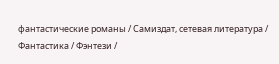фантастические романы / Самиздат, сетевая литература / Фантастика / Фэнтези /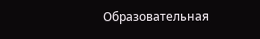Образовательная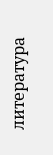литература